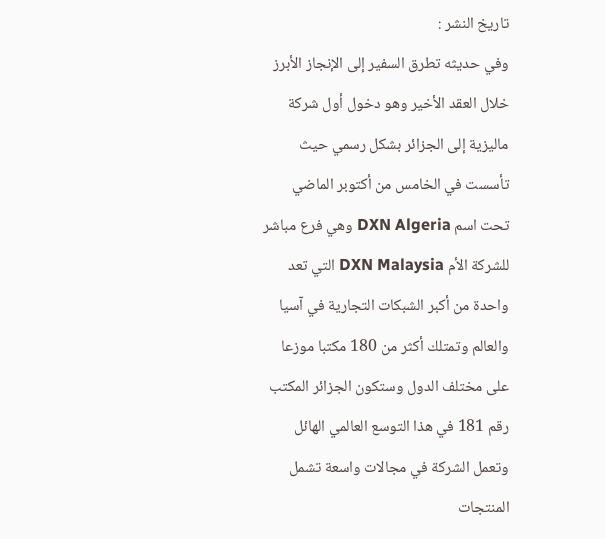تاريخ النشر :
وفي حديثه تطرق السفير إلى الإنجاز الأبرز خلال العقد الأخير وهو دخول أول شركة ماليزية إلى الجزائر بشكل رسمي حيث تأسست في الخامس من أكتوبر الماضي تحت اسم DXN Algeria وهي فرع مباشر للشركة الأم DXN Malaysia التي تعد واحدة من أكبر الشبكات التجارية في آسيا والعالم وتمتلك أكثر من 180 مكتبا موزعا على مختلف الدول وستكون الجزائر المكتب رقم 181 في هذا التوسع العالمي الهائل وتعمل الشركة في مجالات واسعة تشمل المنتجات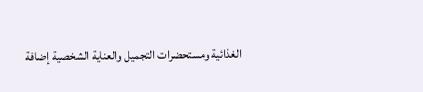الغذائية ومستحضرات التجميل والعناية الشخصية إضافة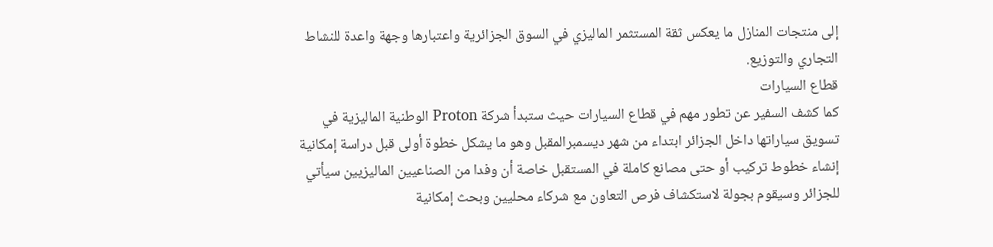إلى منتجات المنازل ما يعكس ثقة المستثمر الماليزي في السوق الجزائرية واعتبارها وجهة واعدة للنشاط التجاري والتوزيع.
قطاع السيارات
كما كشف السفير عن تطور مهم في قطاع السيارات حيث ستبدأ شركة Proton الوطنية الماليزية في تسويق سياراتها داخل الجزائر ابتداء من شهر ديسمبرالمقبل وهو ما يشكل خطوة أولى قبل دراسة إمكانية إنشاء خطوط تركيب أو حتى مصانع كاملة في المستقبل خاصة أن وفدا من الصناعيين الماليزيين سيأتي للجزائر وسيقوم بجولة لاستكشاف فرص التعاون مع شركاء محليين وبحث إمكانية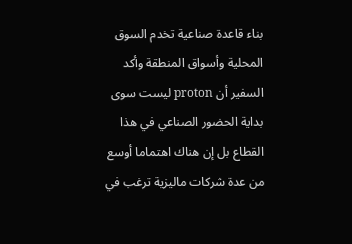بناء قاعدة صناعية تخدم السوق المحلية وأسواق المنطقة وأكد السفير أن proton ليست سوى بداية الحضور الصناعي في هذا القطاع بل إن هناك اهتماما أوسع من عدة شركات ماليزية ترغب في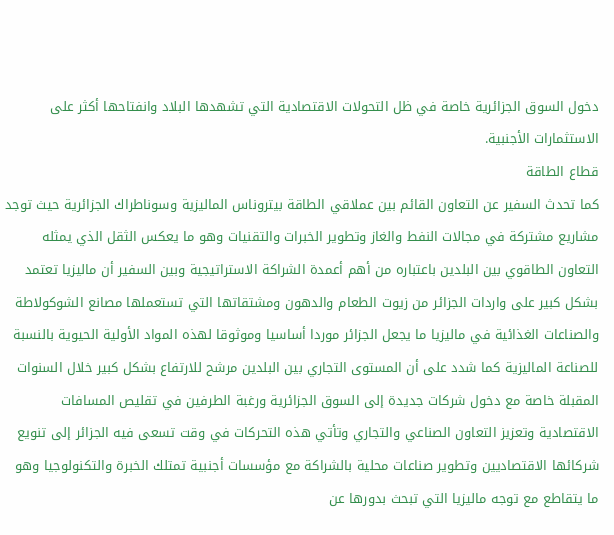دخول السوق الجزائرية خاصة في ظل التحولات الاقتصادية التي تشهدها البلاد وانفتاحها أكثر على الاستثمارات الأجنبية.
قطاع الطاقة
كما تحدث السفير عن التعاون القائم بين عملاقي الطاقة بيتروناس الماليزية وسوناطراك الجزائرية حيث توجد مشاريع مشتركة في مجالات النفط والغاز وتطوير الخبرات والتقنيات وهو ما يعكس الثقل الذي يمثله التعاون الطاقوي بين البلدين باعتباره من أهم أعمدة الشراكة الاستراتيجية وبين السفير أن ماليزيا تعتمد بشكل كبير على واردات الجزائر من زيوت الطعام والدهون ومشتقاتها التي تستعملها مصانع الشوكولاطة والصناعات الغذائية في ماليزيا ما يجعل الجزائر موردا أساسيا وموثوقا لهذه المواد الأولية الحيوية بالنسبة للصناعة الماليزية كما شدد على أن المستوى التجاري بين البلدين مرشح للارتفاع بشكل كبير خلال السنوات المقبلة خاصة مع دخول شركات جديدة إلى السوق الجزائرية ورغبة الطرفين في تقليص المسافات الاقتصادية وتعزيز التعاون الصناعي والتجاري وتأتي هذه التحركات في وقت تسعى فيه الجزائر إلى تنويع شركائها الاقتصاديين وتطوير صناعات محلية بالشراكة مع مؤسسات أجنبية تمتلك الخبرة والتكنولوجيا وهو ما يتقاطع مع توجه ماليزيا التي تبحث بدورها عن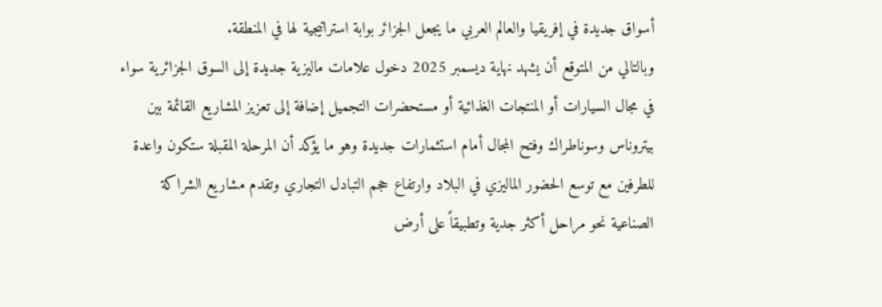أسواق جديدة في إفريقيا والعالم العربي ما يجعل الجزائر بوابة استراتيجية لها في المنطقة.
وبالتالي من المتوقع أن يشهد نهاية ديسمبر 2025 دخول علامات ماليزية جديدة إلى السوق الجزائرية سواء في مجال السيارات أو المنتجات الغذائية أو مستحضرات التجميل إضافة إلى تعزيز المشاريع القائمة بين بيتروناس وسوناطراك وفتح المجال أمام استثمارات جديدة وهو ما يؤكد أن المرحلة المقبلة ستكون واعدة للطرفين مع توسع الحضور الماليزي في البلاد وارتفاع حجم التبادل التجاري وتقدم مشاريع الشراكة الصناعية نحو مراحل أكثر جدية وتطبيقاً على أرض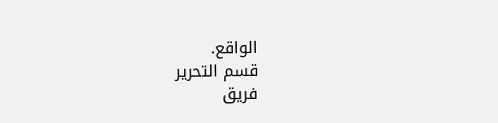الواقع.
قسم التحرير
فريق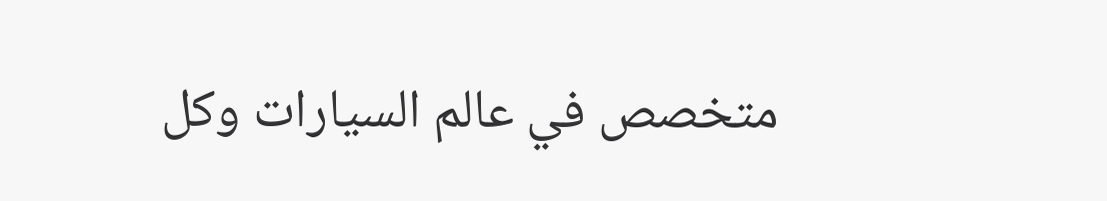متخصص في عالم السيارات وكل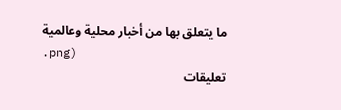ما يتعلق بها من أخبار محلية وعالمية
.png)
تعليقات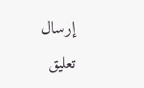إرسال تعليق